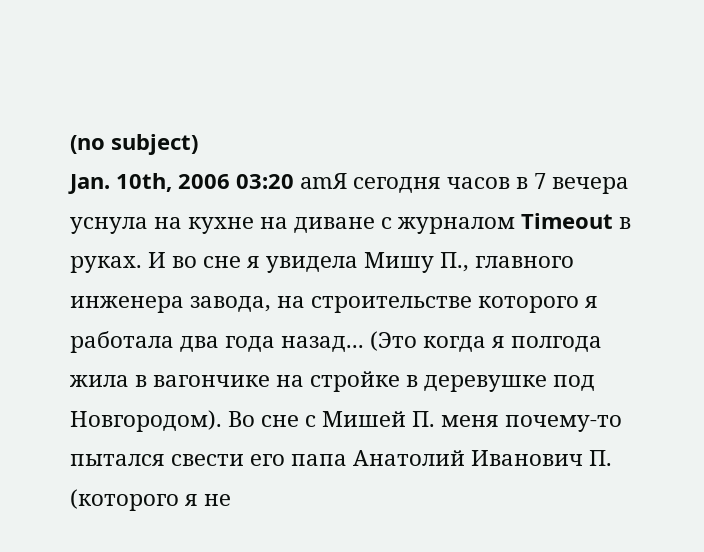(no subject)
Jan. 10th, 2006 03:20 amЯ сегодня часов в 7 вечера уснула на кухне на диване с журналом Timeout в руках. И во сне я увидела Мишу П., главного инженера завода, на строительстве которого я работала два года назад... (Это когда я полгода жила в вагончике на стройке в деревушке под Новгородом). Во сне с Мишей П. меня почему-то пытался свести его папа Анатолий Иванович П. (которого я не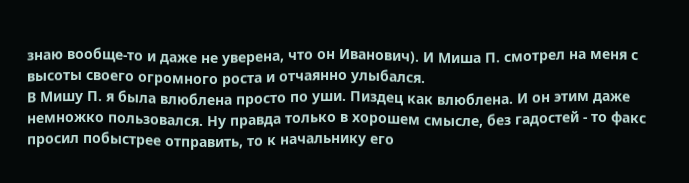знаю вообще-то и даже не уверена, что он Иванович). И Миша П. смотрел на меня с высоты своего огромного роста и отчаянно улыбался.
В Мишу П. я была влюблена просто по уши. Пиздец как влюблена. И он этим даже немножко пользовался. Ну правда только в хорошем смысле, без гадостей - то факс просил побыстрее отправить, то к начальнику его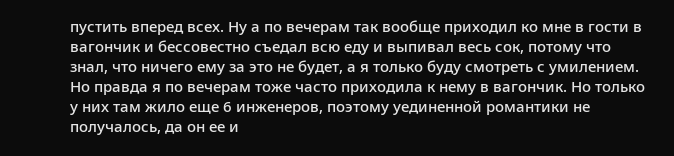пустить вперед всех. Ну а по вечерам так вообще приходил ко мне в гости в вагончик и бессовестно съедал всю еду и выпивал весь сок, потому что знал, что ничего ему за это не будет, а я только буду смотреть с умилением.
Но правда я по вечерам тоже часто приходила к нему в вагончик. Но только у них там жило еще 6 инженеров, поэтому уединенной романтики не получалось, да он ее и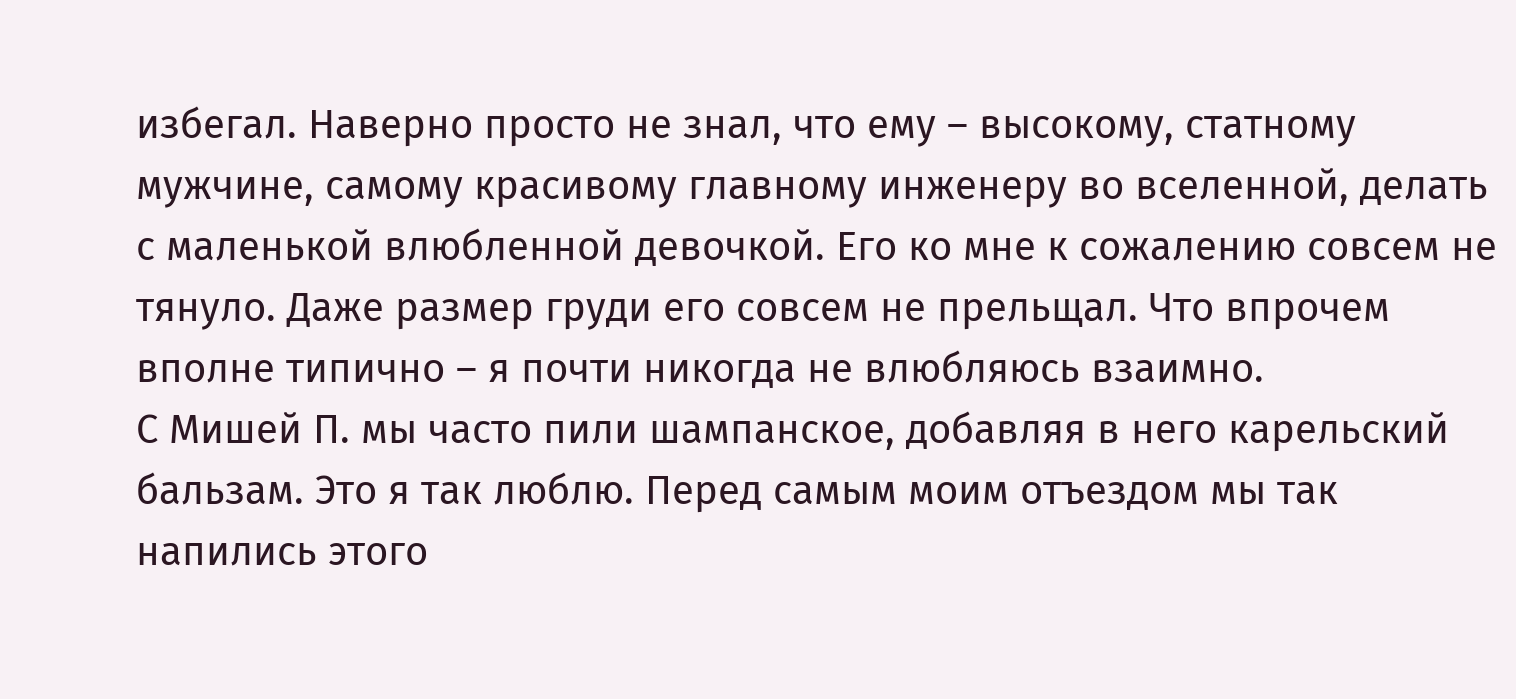избегал. Наверно просто не знал, что ему – высокому, статному мужчине, самому красивому главному инженеру во вселенной, делать с маленькой влюбленной девочкой. Его ко мне к сожалению совсем не тянуло. Даже размер груди его совсем не прельщал. Что впрочем вполне типично – я почти никогда не влюбляюсь взаимно.
С Мишей П. мы часто пили шампанское, добавляя в него карельский бальзам. Это я так люблю. Перед самым моим отъездом мы так напились этого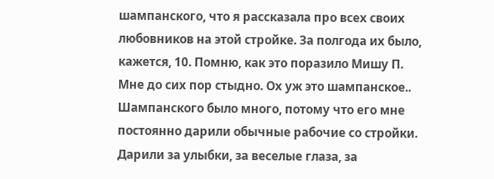шампанского, что я рассказала про всех своих любовников на этой стройке. За полгода их было, кажется, 10. Помню, как это поразило Мишу П. Мне до сих пор стыдно. Ох уж это шампанское..
Шампанского было много, потому что его мне постоянно дарили обычные рабочие со стройки. Дарили за улыбки, за веселые глаза, за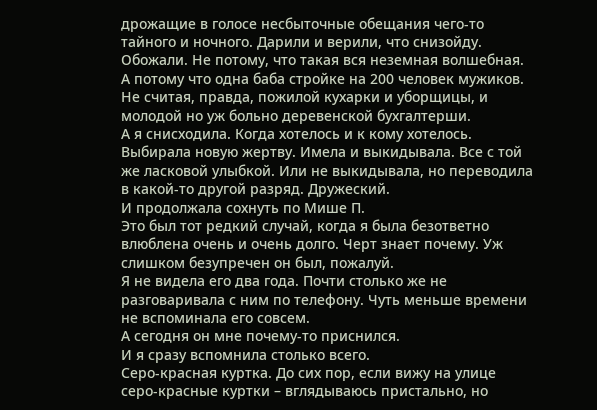дрожащие в голосе несбыточные обещания чего-то тайного и ночного. Дарили и верили, что снизойду. Обожали. Не потому, что такая вся неземная волшебная. А потому что одна баба стройке на 200 человек мужиков. Не считая, правда, пожилой кухарки и уборщицы, и молодой но уж больно деревенской бухгалтерши.
А я снисходила. Когда хотелось и к кому хотелось. Выбирала новую жертву. Имела и выкидывала. Все с той же ласковой улыбкой. Или не выкидывала, но переводила в какой-то другой разряд. Дружеский.
И продолжала сохнуть по Мише П.
Это был тот редкий случай, когда я была безответно влюблена очень и очень долго. Черт знает почему. Уж слишком безупречен он был, пожалуй.
Я не видела его два года. Почти столько же не разговаривала с ним по телефону. Чуть меньше времени не вспоминала его совсем.
А сегодня он мне почему-то приснился.
И я сразу вспомнила столько всего.
Серо-красная куртка. До сих пор, если вижу на улице серо-красные куртки – вглядываюсь пристально, но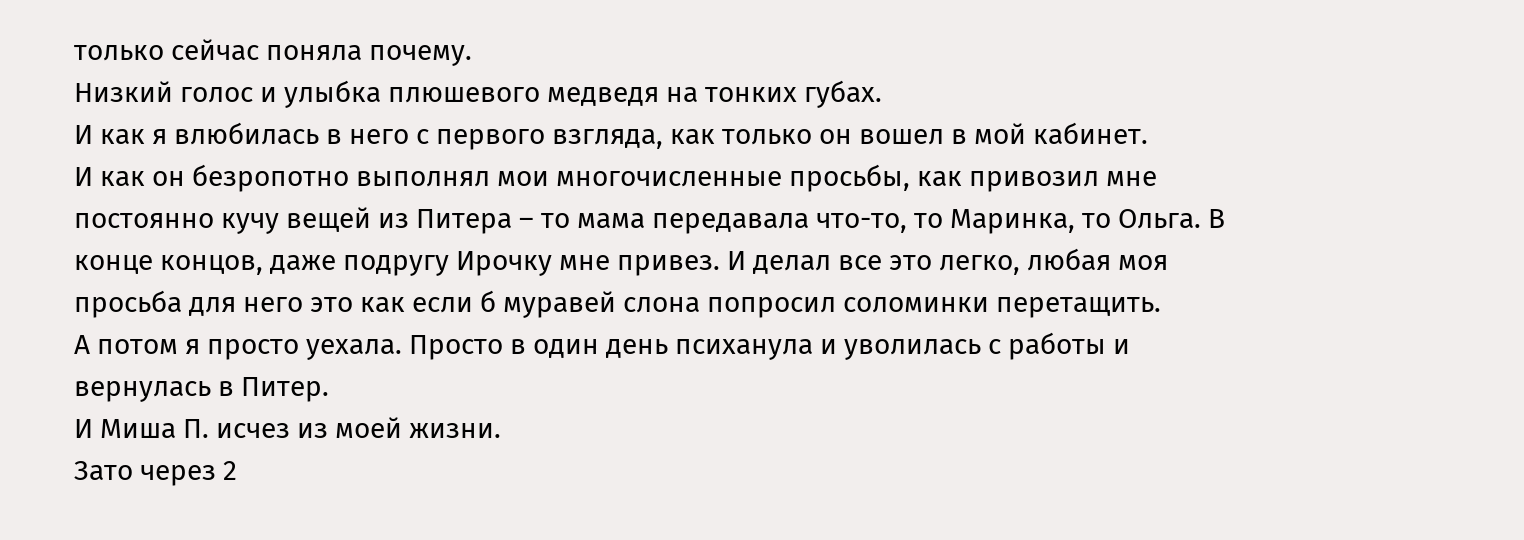только сейчас поняла почему.
Низкий голос и улыбка плюшевого медведя на тонких губах.
И как я влюбилась в него с первого взгляда, как только он вошел в мой кабинет.
И как он безропотно выполнял мои многочисленные просьбы, как привозил мне постоянно кучу вещей из Питера – то мама передавала что-то, то Маринка, то Ольга. В конце концов, даже подругу Ирочку мне привез. И делал все это легко, любая моя просьба для него это как если б муравей слона попросил соломинки перетащить.
А потом я просто уехала. Просто в один день психанула и уволилась с работы и вернулась в Питер.
И Миша П. исчез из моей жизни.
Зато через 2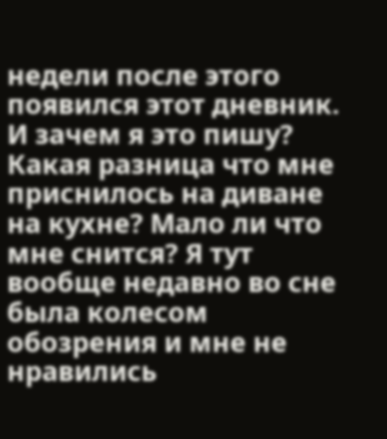недели после этого появился этот дневник.
И зачем я это пишу? Какая разница что мне приснилось на диване на кухне? Мало ли что мне снится? Я тут вообще недавно во сне была колесом обозрения и мне не нравились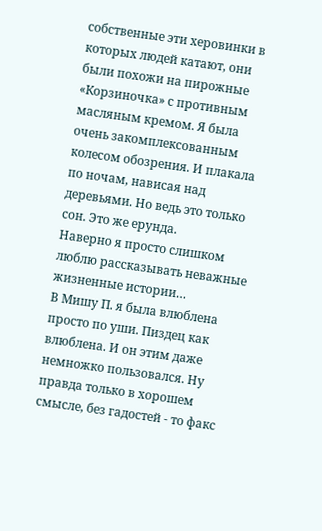собственные эти херовинки в которых людей катают, они были похожи на пирожные «Корзиночка» с противным масляным кремом. Я была очень закомплексованным колесом обозрения. И плакала по ночам, нависая над деревьями. Но ведь это только сон. Это же ерунда.
Наверно я просто слишком люблю рассказывать неважные жизненные истории…
В Мишу П. я была влюблена просто по уши. Пиздец как влюблена. И он этим даже немножко пользовался. Ну правда только в хорошем смысле, без гадостей - то факс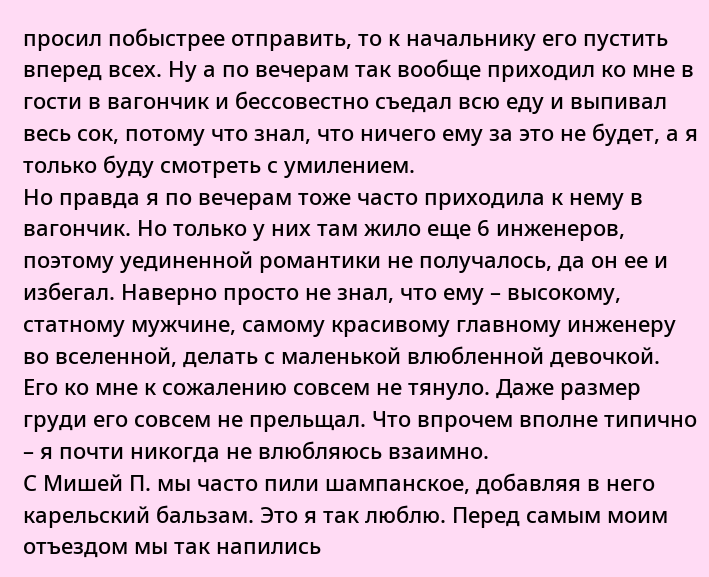просил побыстрее отправить, то к начальнику его пустить вперед всех. Ну а по вечерам так вообще приходил ко мне в гости в вагончик и бессовестно съедал всю еду и выпивал весь сок, потому что знал, что ничего ему за это не будет, а я только буду смотреть с умилением.
Но правда я по вечерам тоже часто приходила к нему в вагончик. Но только у них там жило еще 6 инженеров, поэтому уединенной романтики не получалось, да он ее и избегал. Наверно просто не знал, что ему – высокому, статному мужчине, самому красивому главному инженеру во вселенной, делать с маленькой влюбленной девочкой. Его ко мне к сожалению совсем не тянуло. Даже размер груди его совсем не прельщал. Что впрочем вполне типично – я почти никогда не влюбляюсь взаимно.
С Мишей П. мы часто пили шампанское, добавляя в него карельский бальзам. Это я так люблю. Перед самым моим отъездом мы так напились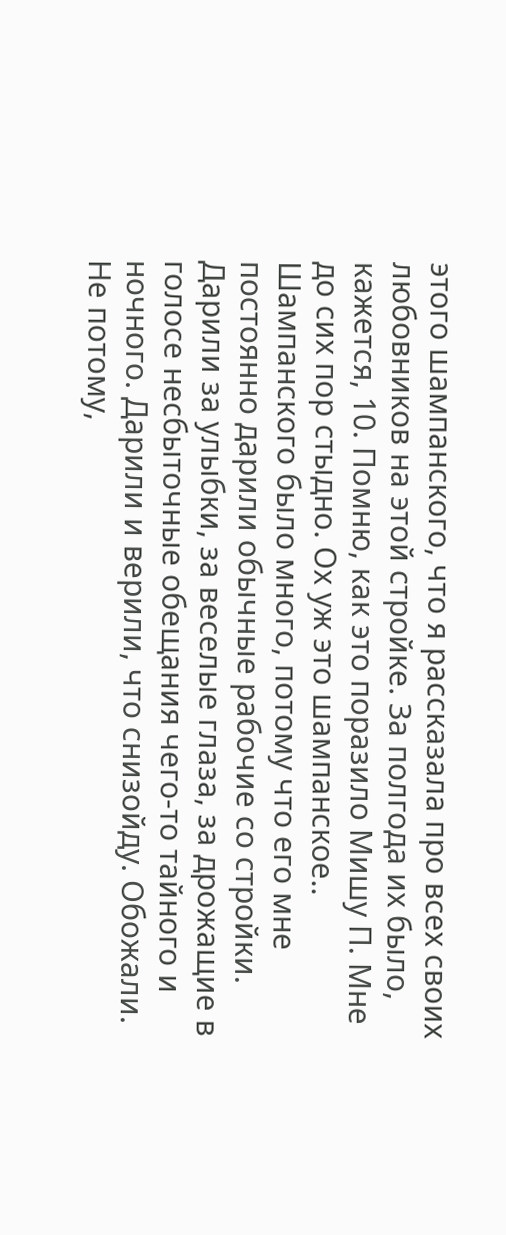этого шампанского, что я рассказала про всех своих любовников на этой стройке. За полгода их было, кажется, 10. Помню, как это поразило Мишу П. Мне до сих пор стыдно. Ох уж это шампанское..
Шампанского было много, потому что его мне постоянно дарили обычные рабочие со стройки. Дарили за улыбки, за веселые глаза, за дрожащие в голосе несбыточные обещания чего-то тайного и ночного. Дарили и верили, что снизойду. Обожали. Не потому,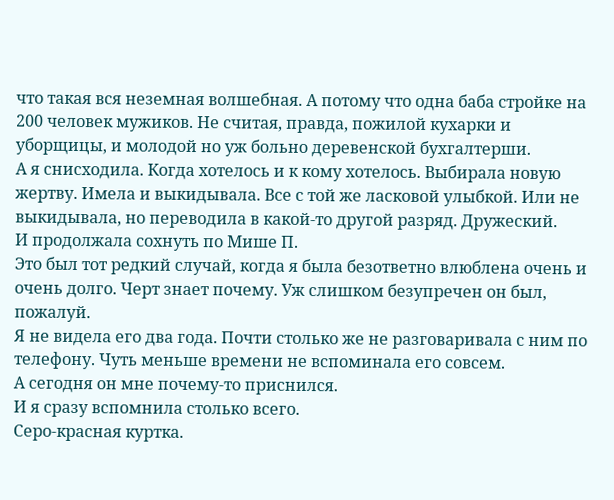что такая вся неземная волшебная. А потому что одна баба стройке на 200 человек мужиков. Не считая, правда, пожилой кухарки и уборщицы, и молодой но уж больно деревенской бухгалтерши.
А я снисходила. Когда хотелось и к кому хотелось. Выбирала новую жертву. Имела и выкидывала. Все с той же ласковой улыбкой. Или не выкидывала, но переводила в какой-то другой разряд. Дружеский.
И продолжала сохнуть по Мише П.
Это был тот редкий случай, когда я была безответно влюблена очень и очень долго. Черт знает почему. Уж слишком безупречен он был, пожалуй.
Я не видела его два года. Почти столько же не разговаривала с ним по телефону. Чуть меньше времени не вспоминала его совсем.
А сегодня он мне почему-то приснился.
И я сразу вспомнила столько всего.
Серо-красная куртка.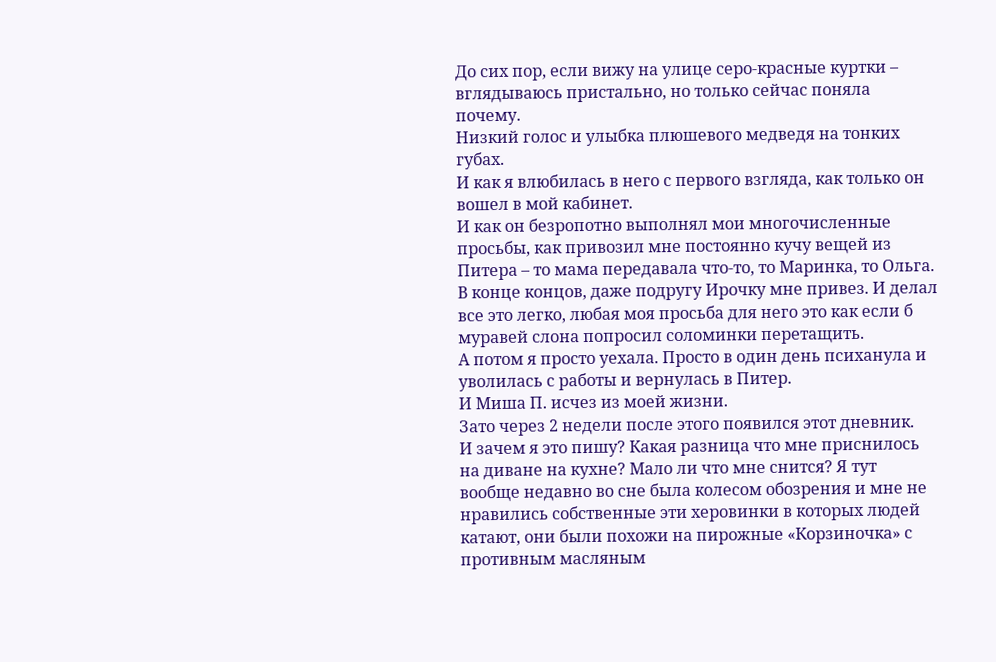До сих пор, если вижу на улице серо-красные куртки – вглядываюсь пристально, но только сейчас поняла почему.
Низкий голос и улыбка плюшевого медведя на тонких губах.
И как я влюбилась в него с первого взгляда, как только он вошел в мой кабинет.
И как он безропотно выполнял мои многочисленные просьбы, как привозил мне постоянно кучу вещей из Питера – то мама передавала что-то, то Маринка, то Ольга. В конце концов, даже подругу Ирочку мне привез. И делал все это легко, любая моя просьба для него это как если б муравей слона попросил соломинки перетащить.
А потом я просто уехала. Просто в один день психанула и уволилась с работы и вернулась в Питер.
И Миша П. исчез из моей жизни.
Зато через 2 недели после этого появился этот дневник.
И зачем я это пишу? Какая разница что мне приснилось на диване на кухне? Мало ли что мне снится? Я тут вообще недавно во сне была колесом обозрения и мне не нравились собственные эти херовинки в которых людей катают, они были похожи на пирожные «Корзиночка» с противным масляным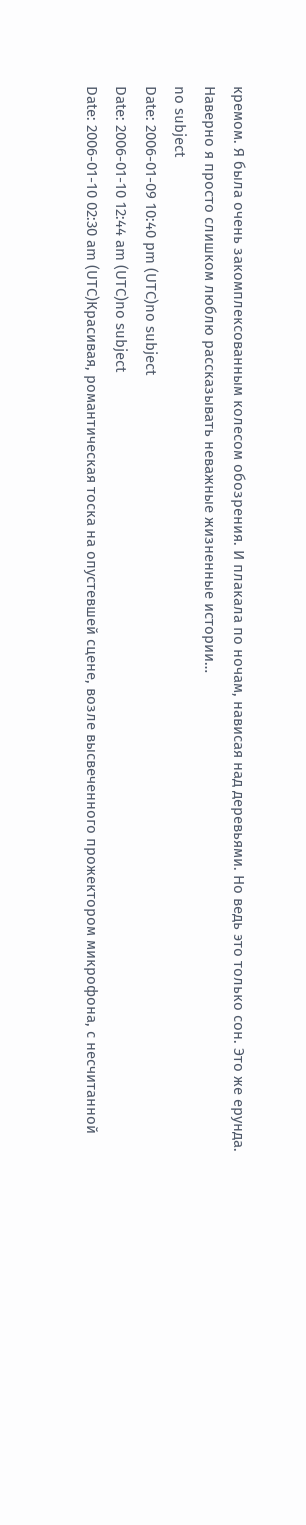кремом. Я была очень закомплексованным колесом обозрения. И плакала по ночам, нависая над деревьями. Но ведь это только сон. Это же ерунда.
Наверно я просто слишком люблю рассказывать неважные жизненные истории…
no subject
Date: 2006-01-09 10:40 pm (UTC)no subject
Date: 2006-01-10 12:44 am (UTC)no subject
Date: 2006-01-10 02:30 am (UTC)Красивая, романтическая тоска на опустевшей сцене, возле высвеченного прожектором микрофона, с несчитанной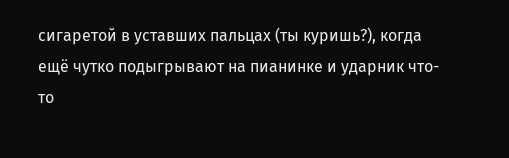сигаретой в уставших пальцах (ты куришь?), когда ещё чутко подыгрывают на пианинке и ударник что-то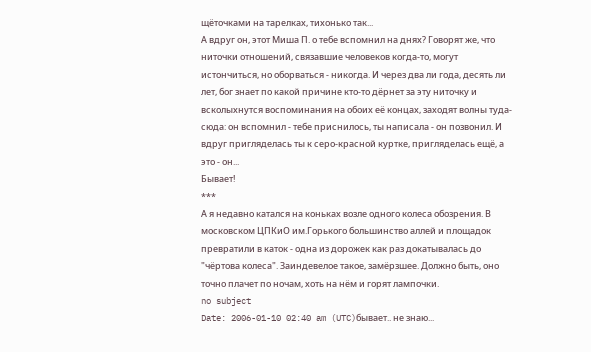щёточками на тарелках, тихонько так...
А вдруг он, этот Миша П. о тебе вспомнил на днях? Говорят же, что ниточки отношений, связавшие человеков когда-то, могут истончиться, но оборваться - никогда. И через два ли года, десять ли лет, бог знает по какой причине кто-то дёрнет за эту ниточку и всколыхнутся воспоминания на обоих её концах, заходят волны туда-сюда: он вспомнил - тебе приснилось, ты написала - он позвонил. И вдруг пригляделась ты к серо-красной куртке, пригляделась ещё, а это - он...
Бывает!
***
А я недавно катался на коньках возле одного колеса обозрения. В московском ЦПКиО им.Горького большинство аллей и площадок превратили в каток - одна из дорожек как раз докатывалась до "чёртова колеса". Заиндевелое такое, замёрзшее. Должно быть, оно точно плачет по ночам, хоть на нём и горят лампочки.
no subject
Date: 2006-01-10 02:40 am (UTC)бывает.. не знаю...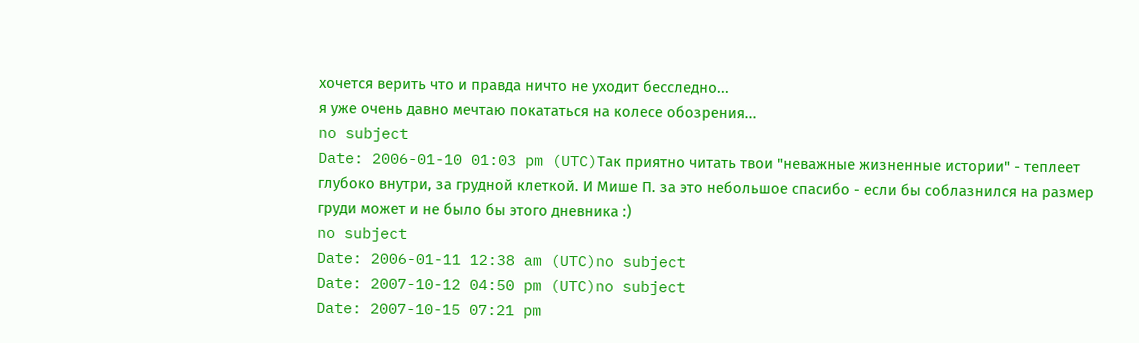хочется верить что и правда ничто не уходит бесследно...
я уже очень давно мечтаю покататься на колесе обозрения...
no subject
Date: 2006-01-10 01:03 pm (UTC)Так приятно читать твои "неважные жизненные истории" - теплеет глубоко внутри, за грудной клеткой. И Мише П. за это небольшое спасибо - если бы соблазнился на размер груди может и не было бы этого дневника :)
no subject
Date: 2006-01-11 12:38 am (UTC)no subject
Date: 2007-10-12 04:50 pm (UTC)no subject
Date: 2007-10-15 07:21 pm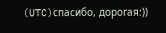(UTC)спасибо, дорогая:))